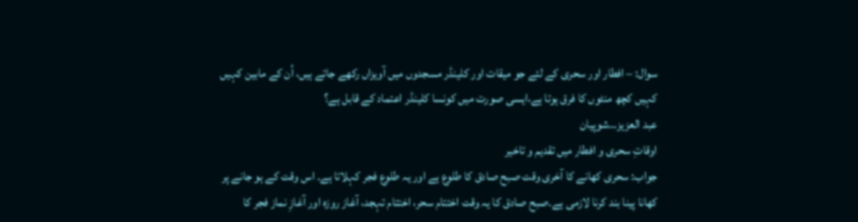سوال: – افطار اور سحری کے لئے جو میقات اور کلینڈر مسجدوں میں آویزاں رکھے جاتے ہیں، اُن کے مابین کہیں کہیں کچھ منٹوں کا فرق ہوتا ہے،ایسی صورت میں کونسا کلینڈر اعتماد کے قابل ہے؟
عبد العزیز…شوپیان
اوقاتِ سحری و افطار میں تقدیم و تاخیر
جواب: سحری کھانے کا آخری وقت صبح صادق کا طلوع ہے اور یہ طلوع فجر کہلاتا ہے۔ اس وقت کے ہو جانے پر کھانا پینا بند کرنا لازمی ہے۔صبح صادق کا یہ وقت اختتام سحر، اختتام تہجد، آغاز روزہ اور آغازِ نماز فجر کا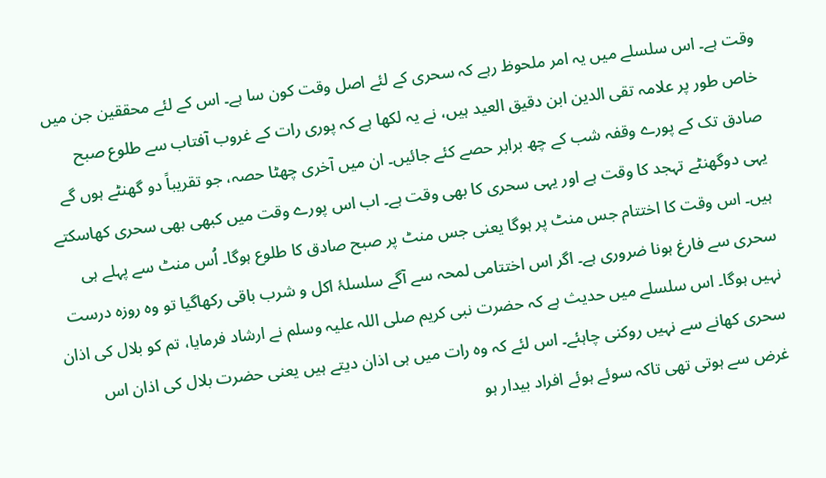وقت ہے۔ اس سلسلے میں یہ امر ملحوظ رہے کہ سحری کے لئے اصل وقت کون سا ہے۔ اس کے لئے محققین جن میں خاص طور پر علامہ تقی الدین ابن دقیق العید ہیں، نے یہ لکھا ہے کہ پوری رات کے غروب آفتاب سے طلوع صبح صادق تک کے پورے وقفہ شب کے چھ برابر حصے کئے جائیں۔ ان میں آخری چھٹا حصہ، جو تقریباً دو گھنٹے ہوں گے یہی دوگھنٹے تہجد کا وقت ہے اور یہی سحری کا بھی وقت ہے۔ اب اس پورے وقت میں کبھی بھی سحری کھاسکتے ہیں۔ اس وقت کا اختتام جس منٹ پر ہوگا یعنی جس منٹ پر صبح صادق کا طلوع ہوگا۔ اُس منٹ سے پہلے ہی سحری سے فارغ ہونا ضروری ہے۔ اگر اس اختتامی لمحہ سے آگے سلسلۂ اکل و شرب باقی رکھاگیا تو وہ روزہ درست نہیں ہوگا۔ اس سلسلے میں حدیث ہے کہ حضرت نبی کریم صلی اللہ علیہ وسلم نے ارشاد فرمایا، تم کو بلال کی اذان سحری کھانے سے نہیں روکنی چاہئے۔ اس لئے کہ وہ رات میں ہی اذان دیتے ہیں یعنی حضرت بلال کی اذان اس غرض سے ہوتی تھی تاکہ سوئے ہوئے افراد بیدار ہو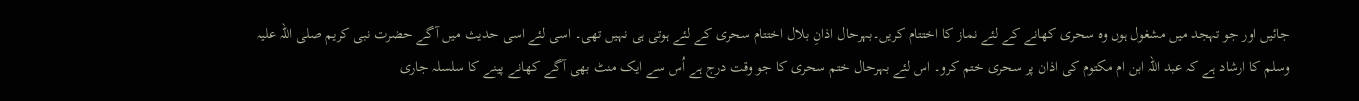جائیں اور جو تہجد میں مشغول ہوں وہ سحری کھانے کے لئے نماز کا اختتام کریں۔بہرحال اذانِ بلال اختتام سحری کے لئے ہوتی ہی نہیں تھی۔ اسی لئے اسی حدیث میں آگے حضرت نبی کریم صلی اللہ علیہ وسلم کا ارشاد ہے کہ عبد اللہ ابن ام مکتوم کی اذان پر سحری ختم کرو۔ اس لئے بہرحال ختم سحری کا جو وقت درج ہے اُس سے ایک منٹ بھی آگے کھانے پینے کا سلسلہ جاری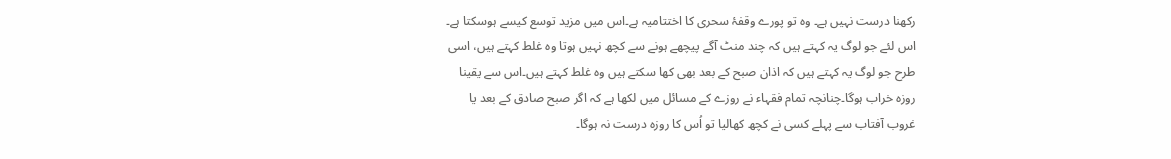رکھنا درست نہیں ہے۔ وہ تو پورے وقفۂ سحری کا اختتامیہ ہے۔اس میں مزید توسع کیسے ہوسکتا ہے۔ اس لئے جو لوگ یہ کہتے ہیں کہ چند منٹ آگے پیچھے ہونے سے کچھ نہیں ہوتا وہ غلط کہتے ہیں، اسی طرح جو لوگ یہ کہتے ہیں کہ اذان صبح کے بعد بھی کھا سکتے ہیں وہ غلط کہتے ہیں۔اس سے یقینا روزہ خراب ہوگا۔چنانچہ تمام فقہاء نے روزے کے مسائل میں لکھا ہے کہ اگر صبح صادق کے بعد یا غروب آفتاب سے پہلے کسی نے کچھ کھالیا تو اُس کا روزہ درست نہ ہوگا۔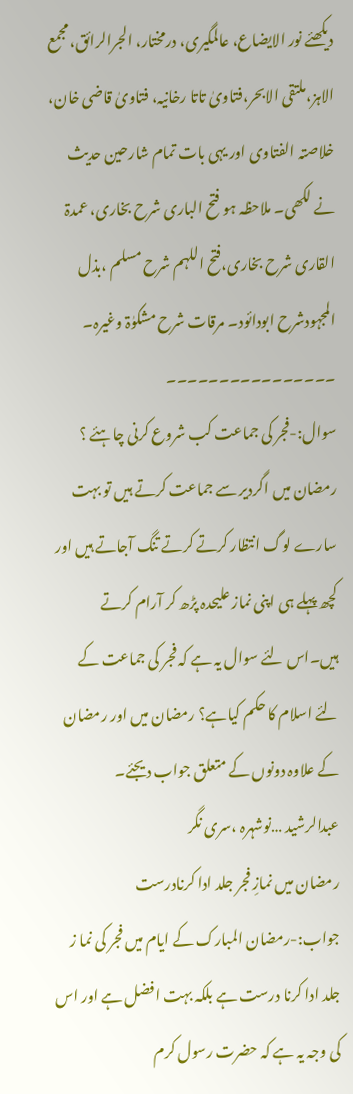دیکھئے نور الایضاع، عالمگیری، درمختار، الجرالرائق، مجمع الاہز،ملتقی الابحر،فتاویٰ تاتا رخانیہ، فتاویٰ قاضی خان، خلاصتہ الفتاوی اور یہی بات تمام شارحین حدیث نے لکھی۔ ملاحظہ ہو فتح الباری شرح بخاری، عمدۃ القاری شرح بخاری،فتح اللہم شرح مسلم ،بذل المجہودشرح ابودائود۔ مرقات شرح مشکوٰۃ وغیرہ۔
۔۔۔۔۔۔۔۔۔۔۔۔۔۔۔۔
سوال:-فجر کی جماعت کب شروع کرنی چاہئے ؟ رمضان میں اگردیر سے جماعت کرتے ہیں تو بہت سارے لوگ انتظار کرتے کرتے تنگ آجاتے ہیں اور کچھ پہلے ہی اپنی نماز علیحدہ پڑھ کر آرام کرتے ہیں۔اس لئے سوال یہ ہے کہ فجر کی جماعت کے لئے اسلام کا حکم کیاہے؟ رمضان میں اور رمضان کے علاوہ دونوں کے متعلق جواب دیجئے۔
عبدالرشید …نوشہرہ ،سری نگر
رمضان میں نمازِ فجر جلد ادا کرنادرست
جواب:-رمضان المبارک کے ایام میں فجر کی نما ز جلد ادا کرنا درست ہے بلکہ بہت افضل ہے اور اس کی وجہ یہ ہے کہ حضرت رسول کرم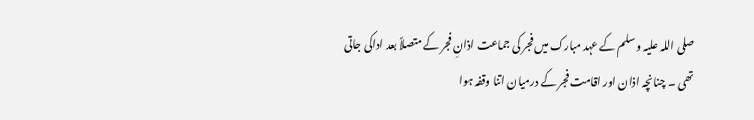صلی اللہ علیہ وسلم کے عہد مبارک میں فجر کی جماعت اذانِ فجر کے متصلاً بعد اداکی جاتی تھی ۔ چنانچہ اذان اور اقامت فجر کے درمیان اتنا وقفہ ہوا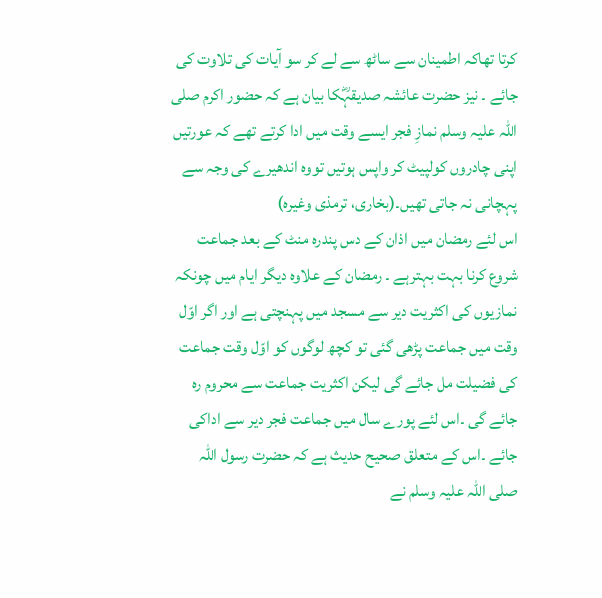کرتا تھاکہ اطمینان سے ساٹھ سے لے کر سو آیات کی تلاوت کی جائے ۔ نیز حضرت عائشہ صدیقہؓکا بیان ہے کہ حضور اکرم صلی اللہ علیہ وسلم نمازِ فجر ایسے وقت میں ادا کرتے تھے کہ عورتیں اپنی چادروں کولپیٹ کر واپس ہوتیں تووہ اندھیرے کی وجہ سے پہچانی نہ جاتی تھیں۔(بخاری، ترمذی وغیرہ)
اس لئے رمضان میں اذان کے دس پندرہ منٹ کے بعد جماعت شروع کرنا بہت بہترہے ۔ رمضان کے علاوہ دیگر ایام میں چونکہ نمازیوں کی اکثریت دیر سے مسجد میں پہنچتی ہے اور اگر اوّل وقت میں جماعت پڑھی گئی تو کچھ لوگوں کو اوّل وقت جماعت کی فضیلت مل جائے گی لیکن اکثریت جماعت سے محروم رہ جائے گی ۔اس لئے پورے سال میں جماعت فجر دیر سے اداکی جائے ۔اس کے متعلق صحیح حدیث ہے کہ حضرت رسول اللہ صلی اللہ علیہ وسلم نے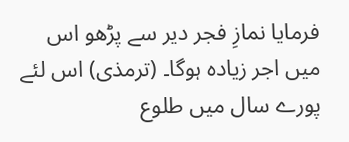فرمایا نمازِ فجر دیر سے پڑھو اس میں اجر زیادہ ہوگا۔ (ترمذی) اس لئے پورے سال میں طلوع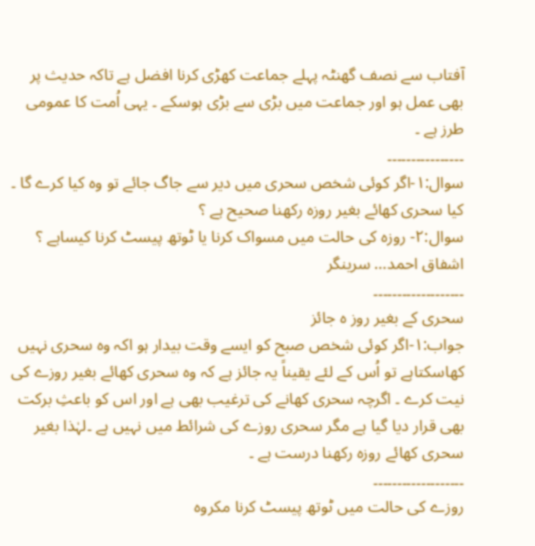آفتاب سے نصف گھنٹہ پہلے جماعت کھڑی کرنا افضل ہے تاکہ حدیث پر بھی عمل ہو اور جماعت میں بڑی سے بڑی ہوسکے ۔ یہی اُمت کا عمومی طرز ہے ۔
۔۔۔۔۔۔۔۔۔۔۔۔۔۔۔۔
سوال:۱-اگر کوئی شخص سحری میں دیر سے جاگ جائے تو وہ کیا کرے گا ۔ کیا سحری کھائے بغیر روزہ رکھنا صحیح ہے ؟
سوال:۲- روزہ کی حالت میں مسواک کرنا یا ٹوتھ پیسٹ کرنا کیساہے ؟
اشفاق احمد… سرینگر
۔۔۔۔۔۔۔۔۔۔۔۔۔۔۔۔۔۔۔
سحری کے بغیر روز ہ جائز
جواب:۱-اگر کوئی شخص صبح کو ایسے وقت بیدار ہو اکہ وہ سحری نہیں کھاسکتاہے تو اُس کے لئے یقیناً یہ جائز ہے کہ وہ سحری کھائے بغیر روزے کی نیت کرے ۔ اگرچہ سحری کھانے کی ترغیب بھی ہے اور اس کو باعثِ برکت بھی قرار دیا گیا ہے مگر سحری روزے کی شرائط میں نہیں ہے ۔لہٰذا بغیر سحری کھائے روزہ رکھنا درست ہے ۔
۔۔۔۔۔۔۔۔۔۔۔۔۔۔۔۔۔۔۔
روزے کی حالت میں ٹوتھ پیسٹ کرنا مکروہ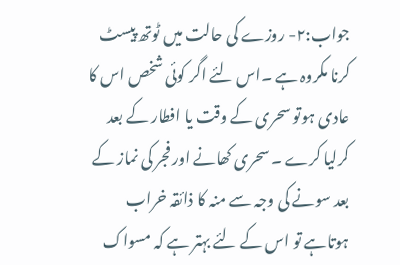جواب:۲- روزے کی حالت میں ٹوتھ پیسٹ کرنا مکروہ ہے ۔اس لئے اگر کوئی شخص اس کا عادی ہوتو سحری کے وقت یا افطار کے بعد کرلیا کرے ۔ سحری کھانے اور فجر کی نماز کے بعد سونے کی وجہ سے منہ کا ذائقہ خراب ہوتاہے تو اس کے لئے بہتر ہے کہ مسواک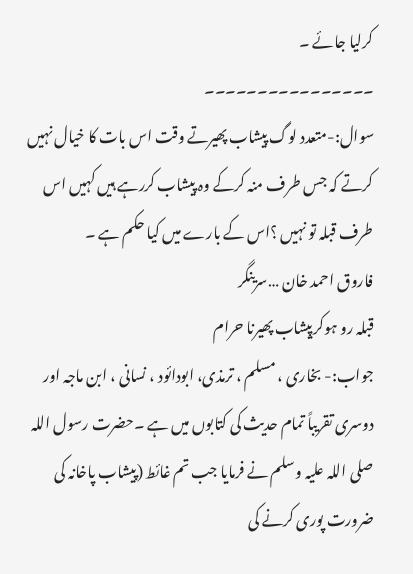کرلیا جائے ۔
۔۔۔۔۔۔۔۔۔۔۔۔۔۔۔۔
سوال:-متعدد لوگ پیشاب پھیرتے وقت اس بات کا خیال نہیں کرتے کہ جس طرف منہ کرکے وہ پیشاب کررہے ہیں کہیں اس طرف قبلہ تو نہیں ؟اس کے بارے میں کیا حکم ہے ۔
فاروق احمد خان …سرینگر
قبلہ رو ہوکرپیشاب پھیرنا حرام
جواب:- بخاری ، مسلم ، ترمذی، ابودائود ، نسانی ، ابن ماجہ اور دوسری تقریباً تمام حدیث کی کتابوں میں ہے ۔حضرت رسول اللہ صلی اللہ علیہ وسلم نے فرمایا جب تم غائط (پیشاب پاخانہ کی ضرورت پوری کرنے کی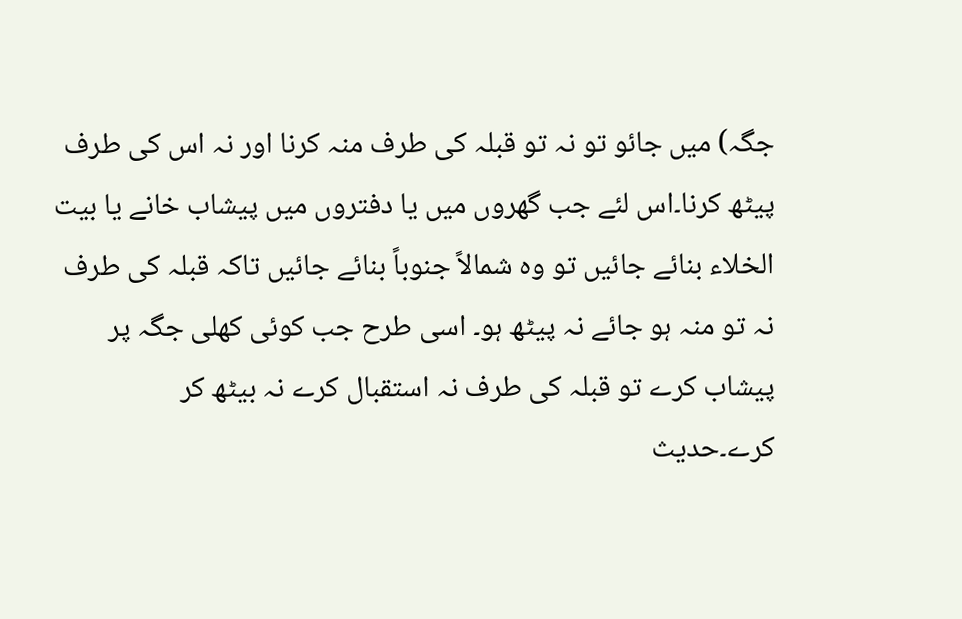جگہ) میں جائو تو نہ تو قبلہ کی طرف منہ کرنا اور نہ اس کی طرف پیٹھ کرنا۔اس لئے جب گھروں میں یا دفتروں میں پیشاب خانے یا بیت الخلاء بنائے جائیں تو وہ شمالاً جنوباً بنائے جائیں تاکہ قبلہ کی طرف نہ تو منہ ہو جائے نہ پیٹھ ہو۔ اسی طرح جب کوئی کھلی جگہ پر پیشاب کرے تو قبلہ کی طرف نہ استقبال کرے نہ بیٹھ کر کرے۔حدیث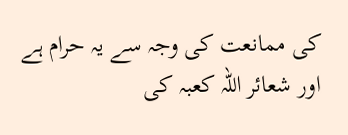کی ممانعت کی وجہ سے یہ حرام ہے اور شعائر اللہ کعبہ کی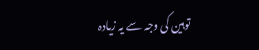توہین کی وجہ سے یہ زیادہ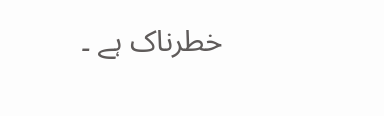خطرناک ہے ۔